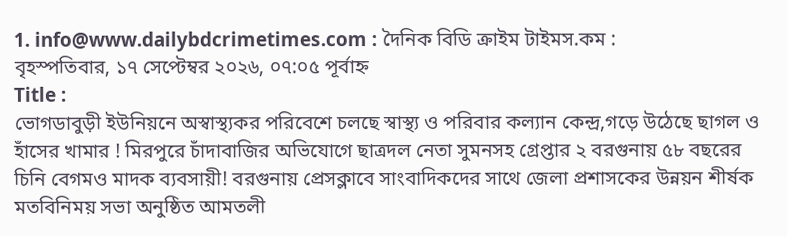1. info@www.dailybdcrimetimes.com : দৈনিক বিডি ক্রাইম টাইমস.কম :
বৃহস্পতিবার, ১৭ সেপ্টেম্বর ২০২৬, ০৭:০৫ পূর্বাহ্ন
Title :
ভোগডাবুড়ী ইউনিয়নে অস্বাস্থ্যকর পরিবেশে চলছে স্বাস্থ্য ও পরিবার কল্যান কেন্দ্র,গড়ে উঠেছে ছাগল ও হাঁসের খামার ! মিরপুরে চাঁদাবাজির অভিযোগে ছাত্রদল নেতা সুমনসহ গ্রেপ্তার ২ বরগুনায় ৫৮ বছরের চিনি বেগমও মাদক ব্যবসায়ী! বরগুনায় প্রেসক্লাবে সাংবাদিকদের সাথে জেলা প্রশাসকের উন্নয়ন শীর্ষক মতবিনিময় সভা অনুষ্ঠিত আমতলী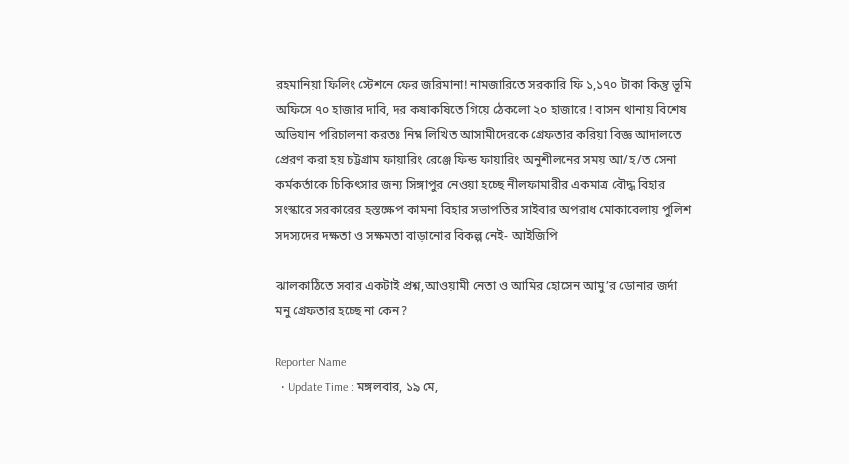রহমানিয়া ফিলিং স্টেশনে ফের জরিমানা! নামজারিতে সরকারি ফি ১,১৭০ টাকা কিন্তু ভূমি অফিসে ৭০ হাজার দাবি, দর কষাকষিতে গিয়ে ঠেকলো ২০ হাজারে ! বাসন থানায় বিশেষ অভিযান পরিচালনা করতঃ নিম্ন লিখিত আসামীদেরকে গ্রেফতার করিয়া বিজ্ঞ আদালতে প্রেরণ করা হয় চট্টগ্রাম ফায়ারিং রেঞ্জে ফিন্ড ফায়ারিং অনুশীলনের সময় আ/হ/ত সেনা কর্মকর্তাকে চিকিৎসার জন্য সিঙ্গাপুর নেওয়া হচ্ছে নীলফামারীর একমাত্র বৌদ্ধ বিহার সংস্কারে সরকারের হস্তক্ষেপ কামনা বিহার সভাপতির সাইবার অপরাধ মোকাবেলায় পুলিশ সদস্যদের দক্ষতা ও সক্ষমতা বাড়ানোর বিকল্প নেই- আইজিপি

ঝালকাঠিতে সবার একটাই প্রশ্ন,আওয়ামী নেতা ও আমির হোসেন আমু’র ডোনার জর্দা মনু গ্রেফতার হচ্ছে না কেন?

Reporter Name
  • Update Time : মঙ্গলবার, ১৯ মে,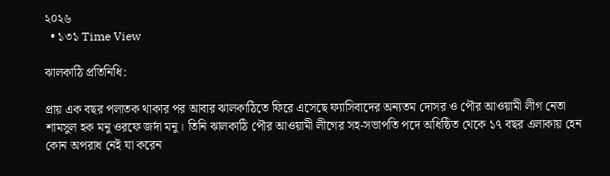২০২৬
  • ১৩১ Time View

ঝালকাঠি প্রতিনিধি:

প্রায় এক বছর পলাতক থাকার পর আবার ঝালকাঠিতে ফিরে এসেছে ফ্যাসিবাদের অন্যতম দোসর ও পৌর আওয়ামী লীগ নেতা শামসুল হক মনু ওরফে জর্দা মনু। তিনি ঝালকাঠি পৌর আওয়ামী লীগের সহ-সভাপতি পদে অধিষ্ঠিত থেকে ১৭ বছর এলাকায় হেন কোন অপরাধ নেই যা করেন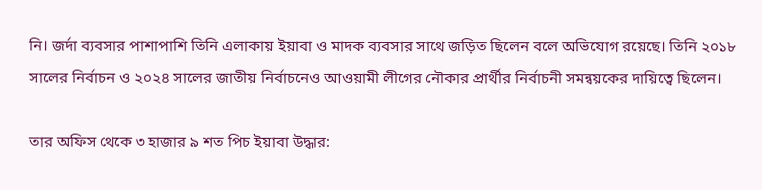নি। জর্দা ব্যবসার পাশাপাশি তিনি এলাকায় ইয়াবা ও মাদক ব্যবসার সাথে জড়িত ছিলেন বলে অভিযোগ রয়েছে। তিনি ২০১৮ সালের নির্বাচন ও ২০২৪ সালের জাতীয় নির্বাচনেও আওয়ামী লীগের নৌকার প্রার্থীর নির্বাচনী সমন্বয়কের দায়িত্বে ছিলেন।

তার অফিস থেকে ৩ হাজার ৯ শত পিচ ইয়াবা উদ্ধার: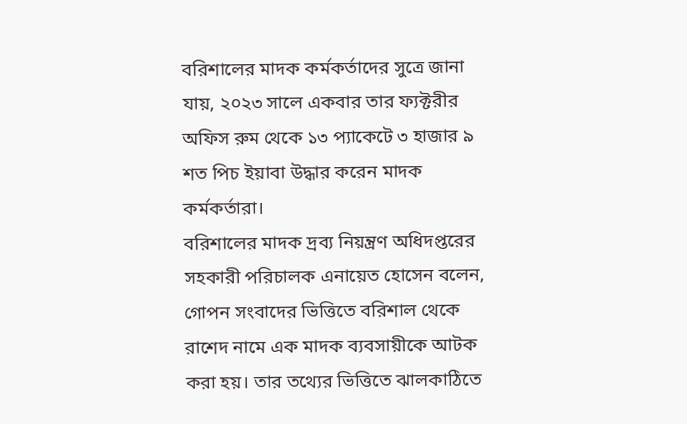বরিশালের মাদক কর্মকর্তাদের সুত্রে জানা যায়, ২০২৩ সালে একবার তার ফ্যক্টরীর অফিস রুম থেকে ১৩ প্যাকেটে ৩ হাজার ৯ শত পিচ ইয়াবা উদ্ধার করেন মাদক কর্মকর্তারা।
বরিশালের মাদক দ্রব্য নিয়ন্ত্রণ অধিদপ্তরের সহকারী পরিচালক এনায়েত হোসেন বলেন, গোপন সংবাদের ভিত্তিতে বরিশাল থেকে রাশেদ নামে এক মাদক ব্যবসায়ীকে আটক করা হয়। তার তথ্যের ভিত্তিতে ঝালকাঠিতে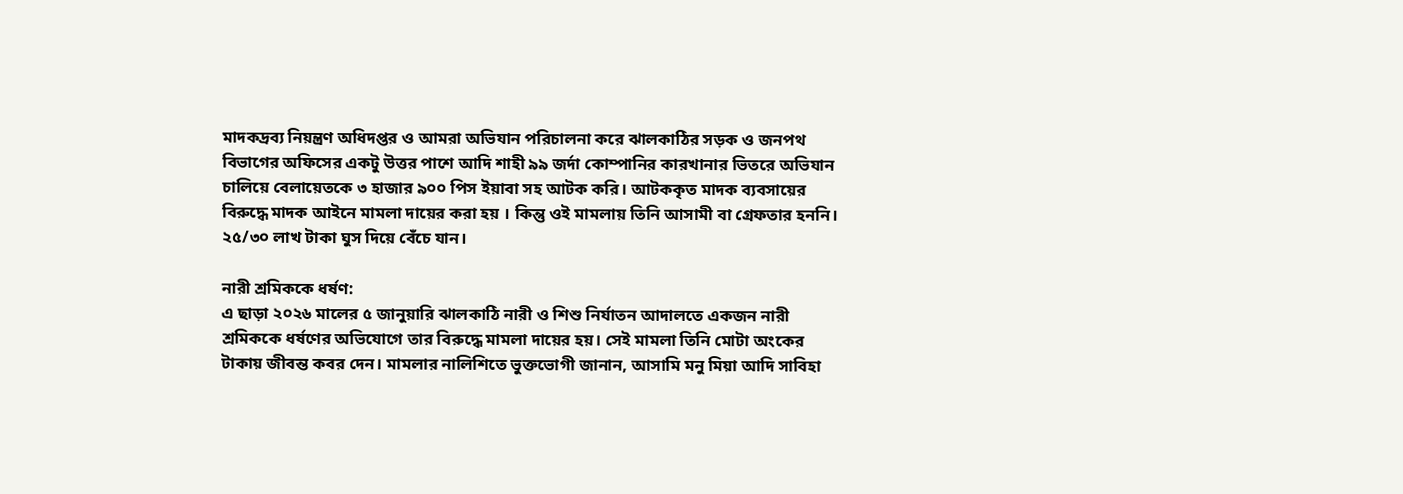মাদকদ্রব্য নিয়ন্ত্রণ অধিদপ্তর ও আমরা অভিযান পরিচালনা করে ঝালকাঠির সড়ক ও জনপথ বিভাগের অফিসের একটু উত্তর পাশে আদি শাহী ৯৯ জর্দা কোম্পানির কারখানার ভিতরে অভিযান চালিয়ে বেলায়েতকে ৩ হাজার ৯০০ পিস ইয়াবা সহ আটক করি। আটককৃত মাদক ব্যবসায়ের বিরুদ্ধে মাদক আইনে মামলা দায়ের করা হয় । কিন্তু ওই মামলায় তিনি আসামী বা গ্রেফতার হননি। ২৫/৩০ লাখ টাকা ঘুস দিয়ে বেঁচে যান।

নারী শ্রমিককে ধর্ষণ:
এ ছাড়া ২০২৬ মালের ৫ জানুয়ারি ঝালকাঠি নারী ও শিশু নির্যাতন আদালতে একজন নারী শ্রমিককে ধর্ষণের অভিযোগে তার বিরুদ্ধে মামলা দায়ের হয়। সেই মামলা তিনি মোটা অংকের টাকায় জীবন্ত কবর দেন। মামলার নালিশিতে ভুক্তভোগী জানান, আসামি মনু মিয়া আদি সাবিহা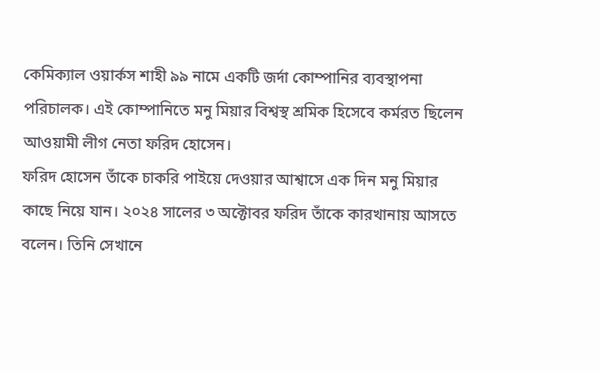কেমিক্যাল ওয়ার্কস শাহী ৯৯ নামে একটি জর্দা কোম্পানির ব্যবস্থাপনা পরিচালক। এই কোম্পানিতে মনু মিয়ার বিশ্বস্থ শ্রমিক হিসেবে কর্মরত ছিলেন আওয়ামী লীগ নেতা ফরিদ হোসেন।
ফরিদ হোসেন তাঁকে চাকরি পাইয়ে দেওয়ার আশ্বাসে এক দিন মনু মিয়ার কাছে নিয়ে যান। ২০২৪ সালের ৩ অক্টোবর ফরিদ তাঁকে কারখানায় আসতে বলেন। তিনি সেখানে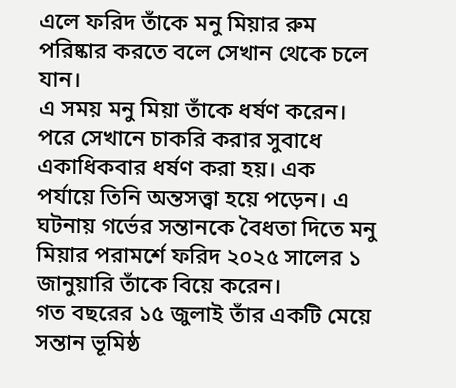এলে ফরিদ তাঁকে মনু মিয়ার রুম পরিষ্কার করতে বলে সেখান থেকে চলে যান।
এ সময় মনু মিয়া তাঁকে ধর্ষণ করেন। পরে সেখানে চাকরি করার সুবাধে একাধিকবার ধর্ষণ করা হয়। এক পর্যায়ে তিনি অন্তসত্ত্বা হয়ে পড়েন। এ ঘটনায় গর্ভের সন্তানকে বৈধতা দিতে মনু মিয়ার পরামর্শে ফরিদ ২০২৫ সালের ১ জানুয়ারি তাঁকে বিয়ে করেন।
গত বছরের ১৫ জুলাই তাঁর একটি মেয়ে সন্তান ভূমিষ্ঠ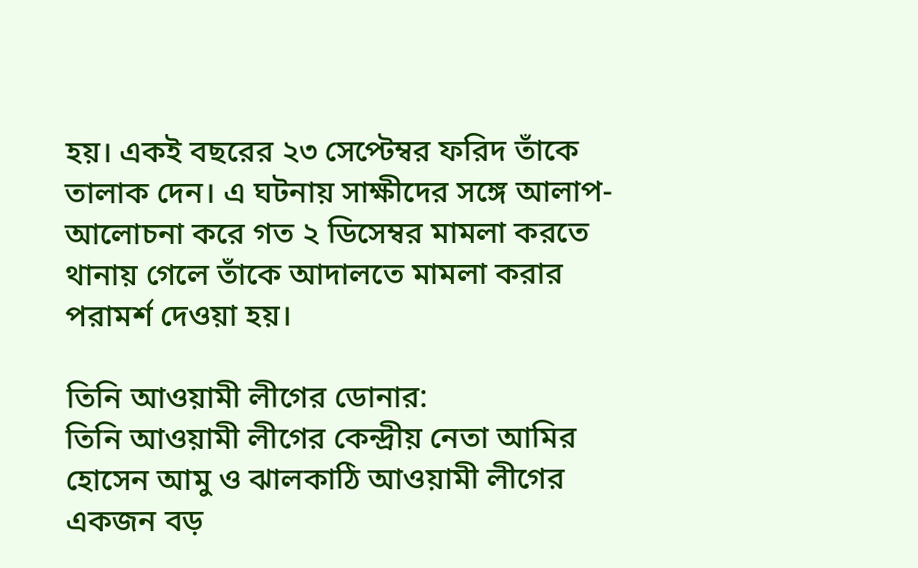হয়। একই বছরের ২৩ সেপ্টেম্বর ফরিদ তাঁকে তালাক দেন। এ ঘটনায় সাক্ষীদের সঙ্গে আলাপ-আলোচনা করে গত ২ ডিসেম্বর মামলা করতে থানায় গেলে তাঁকে আদালতে মামলা করার পরামর্শ দেওয়া হয়।

তিনি আওয়ামী লীগের ডোনার:
তিনি আওয়ামী লীগের কেন্দ্রীয় নেতা আমির হোসেন আমু ও ঝালকাঠি আওয়ামী লীগের একজন বড়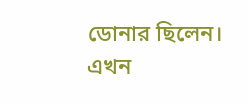ডোনার ছিলেন। এখন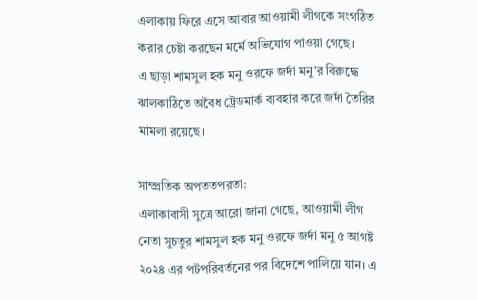এলাকায় ফিরে এসে আবার আওয়ামী লীগকে সংগঠিত করার চেষ্টা করছেন মর্মে অভিযোগ পাওয়া গেছে।
এ ছাড়া শামসুল হক মনু ওরফে জর্দা মনু’র বিরুদ্ধে ঝালকাঠিতে অবৈধ ট্রেডমার্ক ব্যবহার করে জর্দা তৈরির মামলা রয়েছে।

সাম্প্রতিক অপততপরতা:
এলাকাবাসী সুত্রে আরো জানা গেছে, আওয়ামী লীগ নেতা সুচতুর শামসুল হক মনু ওরফে জর্দা মনু ৫ আগষ্ট ২০২৪ এর পটপরিবর্তনের পর বিদেশে পালিয়ে যান। এ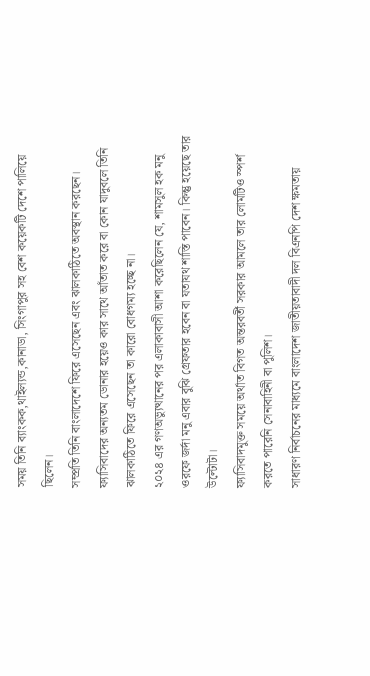সময় তিনি ব্যাংকক,থাইল্যন্ড,কানাডা, সিংগাপুর সহ বেশ কয়েকটি দেশে পালিয়ে ছিলেন।
সম্প্রতি তিনি বাংলাদেশে ফিরে এসেছেন এবং ঝালকাঠিতে অবস্থান করছেন। ফ্যাসিবাদের অন্যতম ডোনার হয়েও কার সাথে আঁতাত করে বা কোন যাদুবলে তিনি ঝালকাঠিতে ফিরে এসেছেন তা কারো বোধগম্য হচ্ছে না।
২০২৪ এর গণঅভ্যুত্থানের পর এলাকাবাসী আশা করেছিলেন যে, শামসুল হক মনু ওরফে জর্দা মনু এবার বুঝি গ্রেফতার হবেন বা যতাযথ শাস্তি পাবেন। কিন্তু হয়েছে তার উল্টোটা।
ফ্যাসিবাদমুক্ত সময়ে অর্থাত বিগত অন্তরবর্তী সরকার আমলে তার লোমটিও স্পর্শ করতে পারেনি সেনাবাহিনী বা পুলিশ।
সাধারণ নির্বাচনের মাধ্যমে বাংলাদেশ জাতীয়তাবাদী দল বিএনপি দেশ ক্ষমতায়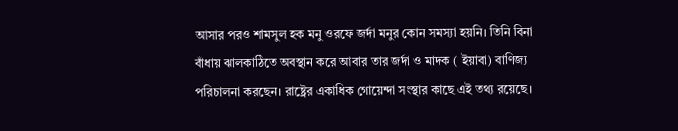আসার পরও শামসুল হক মনু ওরফে জর্দা মনুর কোন সমস্যা হয়নি। তিনি বিনা বাঁধায় ঝালকাঠিতে অবস্থান করে আবার তার জর্দা ও মাদক ( ইয়াবা) বাণিজ্য পরিচালনা করছেন। রাষ্ট্রের একাধিক গোয়েন্দা সংস্থার কাছে এই তথ্য রয়েছে।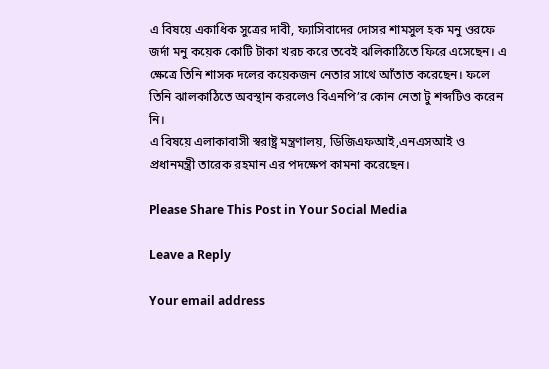এ বিষয়ে একাধিক সুত্রের দাবী, ফ্যাসিবাদের দোসর শামসুল হক মনু ওরফে জর্দা মনু কয়েক কোটি টাকা খরচ করে তবেই ঝলিকাঠিতে ফিরে এসেছেন। এ ক্ষেত্রে তিনি শাসক দলের কয়েকজন নেতার সাথে আঁতাত করেছেন। ফলে তিনি ঝালকাঠিতে অবস্থান করলেও বিএনপি’র কোন নেতা টু শব্দটিও করেন নি।
এ বিষয়ে এলাকাবাসী স্বরাষ্ট্র মন্ত্রণালয়, ডিজিএফআই,এনএসআই ও প্রধানমন্ত্রী তারেক রহমান এর পদক্ষেপ কামনা করেছেন।

Please Share This Post in Your Social Media

Leave a Reply

Your email address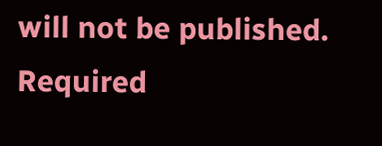will not be published. Required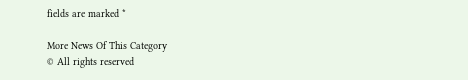fields are marked *

More News Of This Category
© All rights reserved